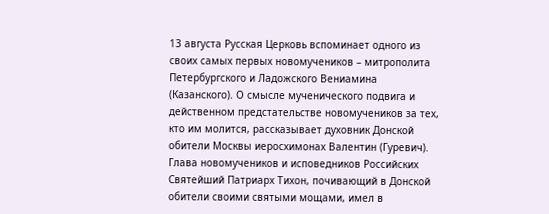13 августа Русская Церковь вспоминает одного из своих самых первых новомучеников – митрополита Петербургского и Ладожского Вениамина (Казанского). О смысле мученического подвига и действенном предстательстве новомучеников за тех, кто им молится, рассказывает духовник Донской обители Москвы иеросхимонах Валентин (Гуревич).
Глава новомучеников и исповедников Российских Святейший Патриарх Тихон, почивающий в Донской обители своими святыми мощами, имел в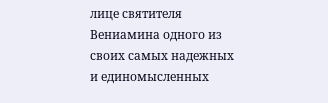лице святителя Вениамина одного из своих самых надежных и единомысленных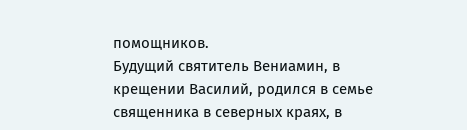помощников.
Будущий святитель Вениамин, в крещении Василий, родился в семье священника в северных краях, в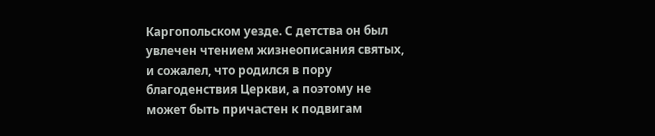Каргопольском уезде. С детства он был увлечен чтением жизнеописания святых, и сожалел, что родился в пору благоденствия Церкви, а поэтому не может быть причастен к подвигам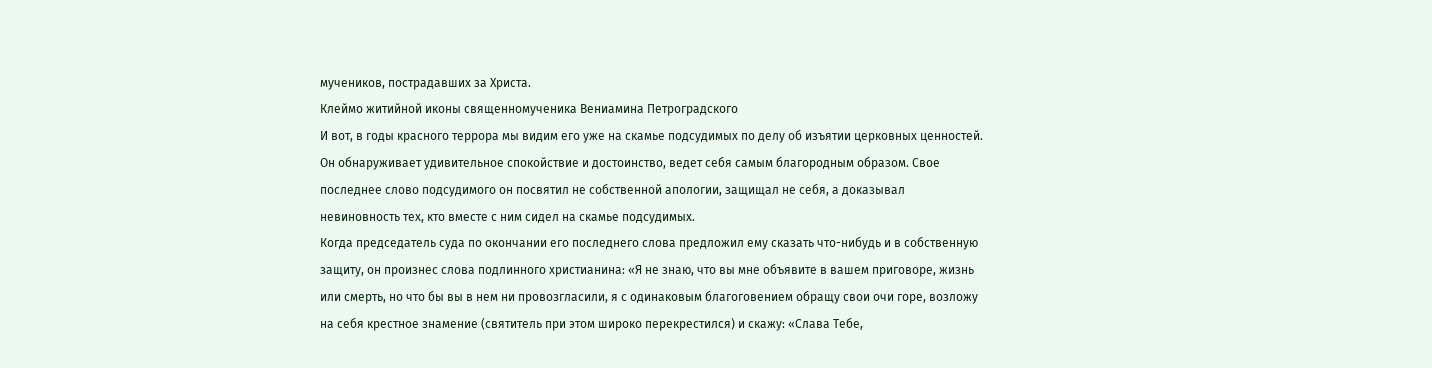мучеников, пострадавших за Христа.
Клеймо житийной иконы священномученика Вениамина Петроградского
И вот, в годы красного террора мы видим его уже на скамье подсудимых по делу об изъятии церковных ценностей. Он обнаруживает удивительное спокойствие и достоинство, ведет себя самым благородным образом. Свое последнее слово подсудимого он посвятил не собственной апологии, защищал не себя, а доказывал невиновность тех, кто вместе с ним сидел на скамье подсудимых.
Когда председатель суда по окончании его последнего слова предложил ему сказать что-нибудь и в собственную защиту, он произнес слова подлинного христианина: «Я не знаю, что вы мне объявите в вашем приговоре, жизнь или смерть, но что бы вы в нем ни провозгласили, я с одинаковым благоговением обращу свои очи горе, возложу на себя крестное знамение (святитель при этом широко перекрестился) и скажу: «Слава Тебе,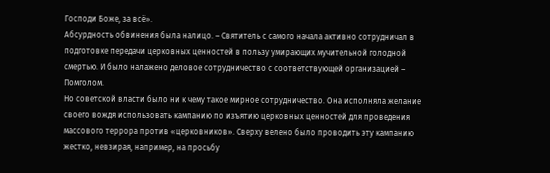Господи Боже, за всё».
Абсурдность обвинения была налицо. – Святитель с самого начала активно сотрудничал в подготовке передачи церковных ценностей в пользу умирающих мучительной голодной смертью. И было налажено деловое сотрудничество с соответствующей организацией – Помголом.
Но советской власти было ни к чему такое мирное сотрудничество. Она исполняла желание своего вождя использовать кампанию по изъятию церковных ценностей для проведения массового террора против «церковников». Сверху велено было проводить эту кампанию жестко, невзирая, например, на просьбу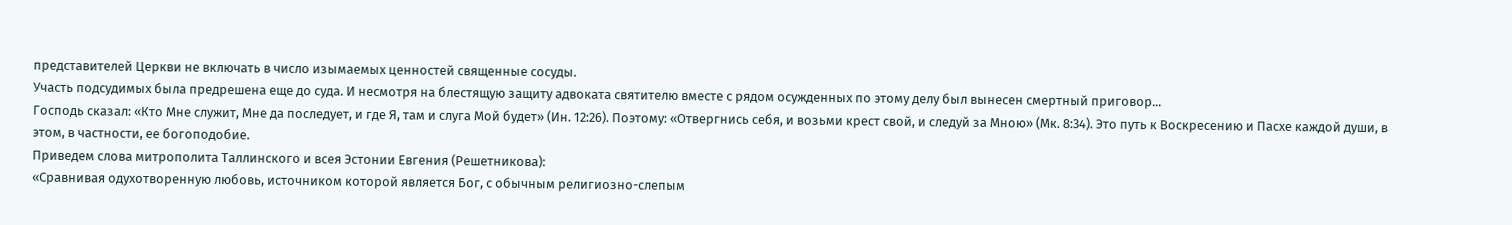представителей Церкви не включать в число изымаемых ценностей священные сосуды.
Участь подсудимых была предрешена еще до суда. И несмотря на блестящую защиту адвоката святителю вместе с рядом осужденных по этому делу был вынесен смертный приговор...
Господь сказал: «Кто Мне служит, Мне да последует, и где Я, там и слуга Мой будет» (Ин. 12:26). Поэтому: «Отвергнись себя, и возьми крест свой, и следуй за Мною» (Мк. 8:34). Это путь к Воскресению и Пасхе каждой души, в этом, в частности, ее богоподобие.
Приведем слова митрополита Таллинского и всея Эстонии Евгения (Решетникова):
«Сравнивая одухотворенную любовь, источником которой является Бог, с обычным религиозно-слепым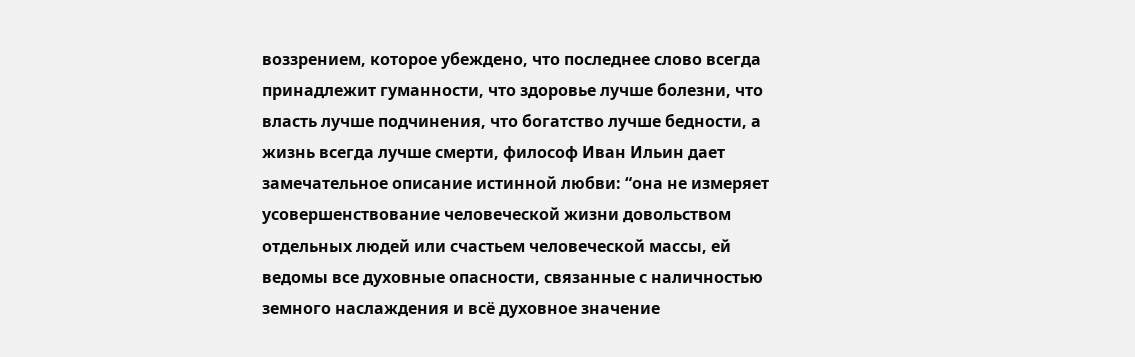воззрением, которое убеждено, что последнее слово всегда принадлежит гуманности, что здоровье лучше болезни, что власть лучше подчинения, что богатство лучше бедности, а жизнь всегда лучше смерти, философ Иван Ильин дает замечательное описание истинной любви: “она не измеряет усовершенствование человеческой жизни довольством отдельных людей или счастьем человеческой массы, ей ведомы все духовные опасности, связанные с наличностью земного наслаждения и всё духовное значение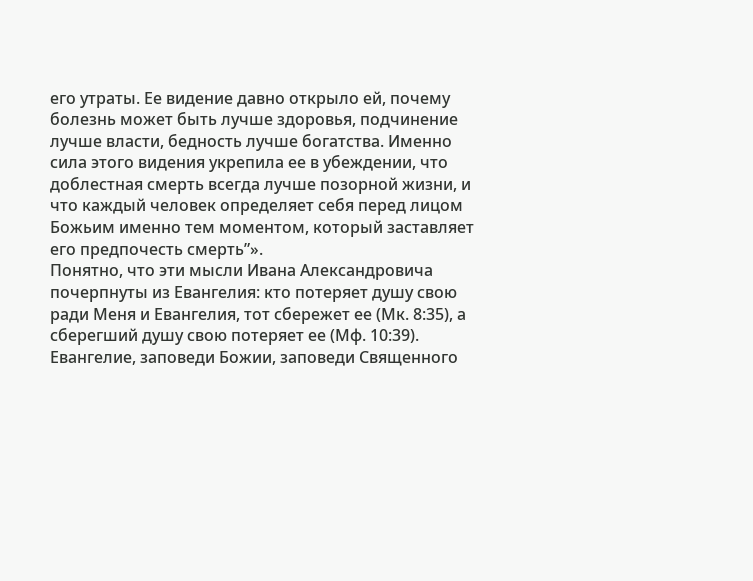его утраты. Ее видение давно открыло ей, почему болезнь может быть лучше здоровья, подчинение лучше власти, бедность лучше богатства. Именно сила этого видения укрепила ее в убеждении, что доблестная смерть всегда лучше позорной жизни, и что каждый человек определяет себя перед лицом Божьим именно тем моментом, который заставляет его предпочесть смерть”».
Понятно, что эти мысли Ивана Александровича почерпнуты из Евангелия: кто потеряет душу свою ради Меня и Евангелия, тот сбережет ее (Мк. 8:35), а сберегший душу свою потеряет ее (Мф. 10:39).
Евангелие, заповеди Божии, заповеди Священного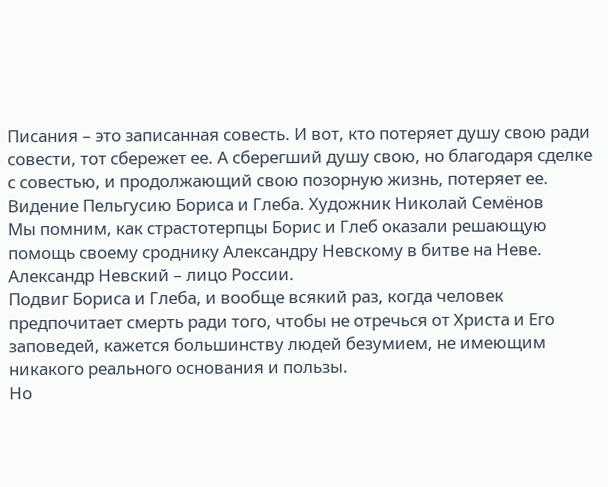Писания – это записанная совесть. И вот, кто потеряет душу свою ради совести, тот сбережет ее. А сберегший душу свою, но благодаря сделке с совестью, и продолжающий свою позорную жизнь, потеряет ее.
Видение Пельгусию Бориса и Глеба. Художник Николай Семёнов
Мы помним, как страстотерпцы Борис и Глеб оказали решающую помощь своему сроднику Александру Невскому в битве на Неве. Александр Невский – лицо России.
Подвиг Бориса и Глеба, и вообще всякий раз, когда человек предпочитает смерть ради того, чтобы не отречься от Христа и Его заповедей, кажется большинству людей безумием, не имеющим никакого реального основания и пользы.
Но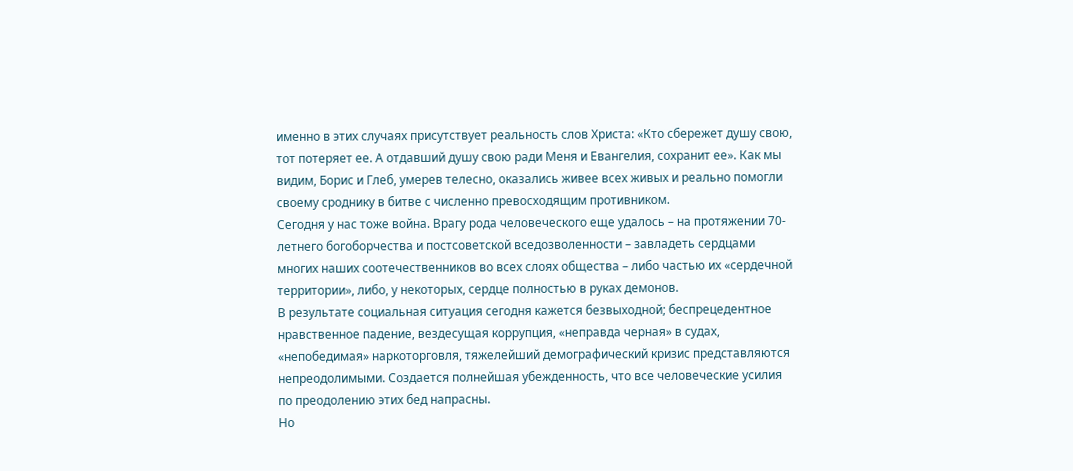именно в этих случаях присутствует реальность слов Христа: «Кто сбережет душу свою, тот потеряет ее. А отдавший душу свою ради Меня и Евангелия, сохранит ее». Как мы видим, Борис и Глеб, умерев телесно, оказались живее всех живых и реально помогли своему сроднику в битве с численно превосходящим противником.
Сегодня у нас тоже война. Врагу рода человеческого еще удалось – на протяжении 70-летнего богоборчества и постсоветской вседозволенности – завладеть сердцами многих наших соотечественников во всех слоях общества – либо частью их «сердечной территории», либо, у некоторых, сердце полностью в руках демонов.
В результате социальная ситуация сегодня кажется безвыходной; беспрецедентное нравственное падение, вездесущая коррупция, «неправда черная» в судах, «непобедимая» наркоторговля, тяжелейший демографический кризис представляются непреодолимыми. Создается полнейшая убежденность, что все человеческие усилия по преодолению этих бед напрасны.
Но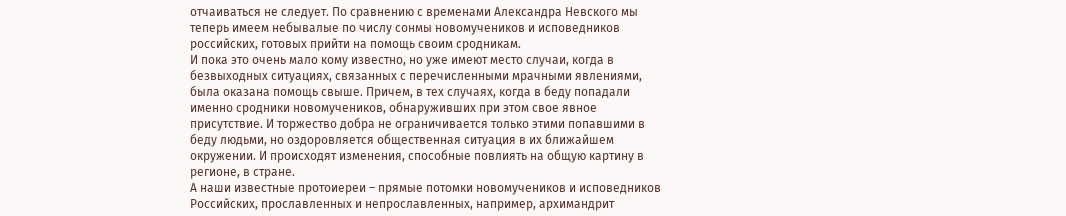отчаиваться не следует. По сравнению с временами Александра Невского мы теперь имеем небывалые по числу сонмы новомучеников и исповедников российских, готовых прийти на помощь своим сродникам.
И пока это очень мало кому известно, но уже имеют место случаи, когда в безвыходных ситуациях, связанных с перечисленными мрачными явлениями, была оказана помощь свыше. Причем, в тех случаях, когда в беду попадали именно сродники новомучеников, обнаруживших при этом свое явное присутствие. И торжество добра не ограничивается только этими попавшими в беду людьми, но оздоровляется общественная ситуация в их ближайшем окружении. И происходят изменения, способные повлиять на общую картину в регионе, в стране.
А наши известные протоиереи – прямые потомки новомучеников и исповедников Российских, прославленных и непрославленных, например, архимандрит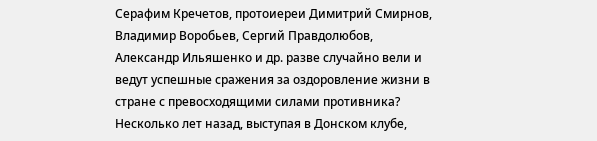Серафим Кречетов, протоиереи Димитрий Смирнов, Владимир Воробьев, Сергий Правдолюбов, Александр Ильяшенко и др. разве случайно вели и ведут успешные сражения за оздоровление жизни в стране с превосходящими силами противника?
Несколько лет назад, выступая в Донском клубе,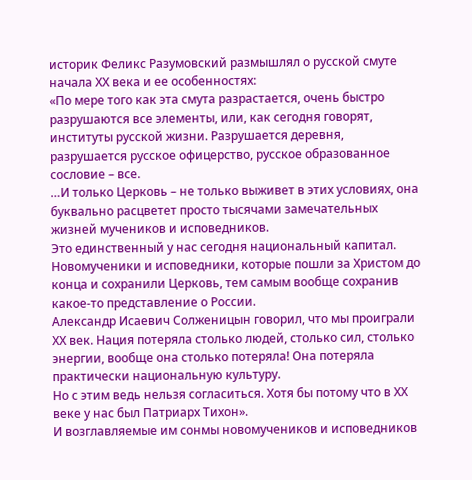историк Феликс Разумовский размышлял о русской смуте начала ХХ века и ее особенностях:
«По мере того как эта смута разрастается, очень быстро разрушаются все элементы, или, как сегодня говорят, институты русской жизни. Разрушается деревня, разрушается русское офицерство, русское образованное сословие – все.
…И только Церковь – не только выживет в этих условиях, она буквально расцветет просто тысячами замечательных жизней мучеников и исповедников.
Это единственный у нас сегодня национальный капитал. Новомученики и исповедники, которые пошли за Христом до конца и сохранили Церковь, тем самым вообще сохранив какое-то представление о России.
Александр Исаевич Солженицын говорил, что мы проиграли ХХ век. Нация потеряла столько людей, столько сил, столько энергии, вообще она столько потеряла! Она потеряла практически национальную культуру.
Но с этим ведь нельзя согласиться. Хотя бы потому что в ХХ веке у нас был Патриарх Тихон».
И возглавляемые им сонмы новомучеников и исповедников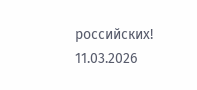российских!
11.03.2026